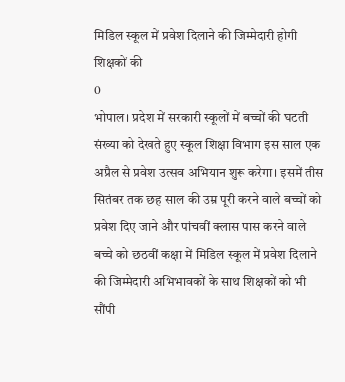मिडिल स्कूल में प्रवेश दिलाने की जिम्मेदारी होगी शिक्षकों की
0
भोपाल। प्रदेश में सरकारी स्कूलों में बच्चों की घटती संख्या को देखते हुए स्कूल शिक्षा विभाग इस साल एक अप्रैल से प्रवेश उत्सव अभियान शुरू करेगा। इसमें तीस सितंबर तक छह साल की उम्र पूरी करने वाले बच्चों को प्रवेश दिए जाने और पांचवीं क्लास पास करने वाले बच्चे को छठवीं कक्षा में मिडिल स्कूल में प्रवेश दिलाने की जिम्मेदारी अभिभावकों के साथ शिक्षकों को भी सौंपी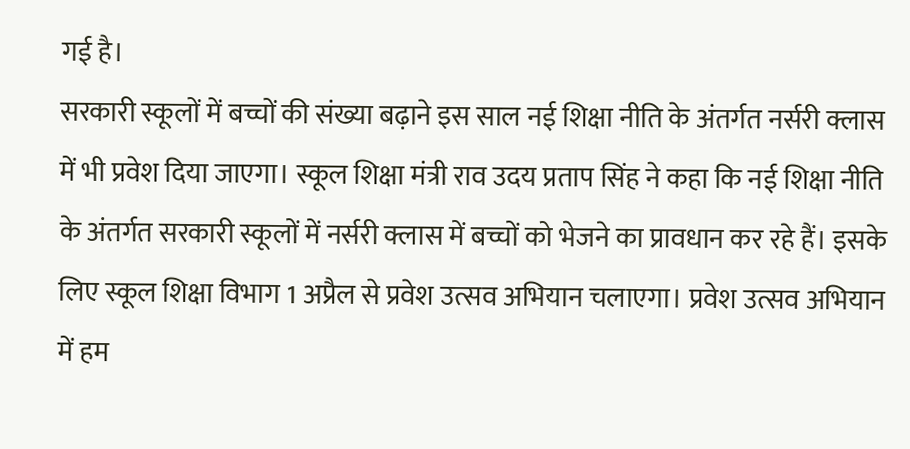गई है।
सरकारी स्कूलों में बच्चों की संख्या बढ़ाने इस साल नई शिक्षा नीति के अंतर्गत नर्सरी क्लास में भी प्रवेश दिया जाएगा। स्कूल शिक्षा मंत्री राव उदय प्रताप सिंह ने कहा कि नई शिक्षा नीति के अंतर्गत सरकारी स्कूलों में नर्सरी क्लास में बच्चों को भेजने का प्रावधान कर रहे हैं। इसके लिए स्कूल शिक्षा विभाग 1 अप्रैल से प्रवेश उत्सव अभियान चलाएगा। प्रवेश उत्सव अभियान में हम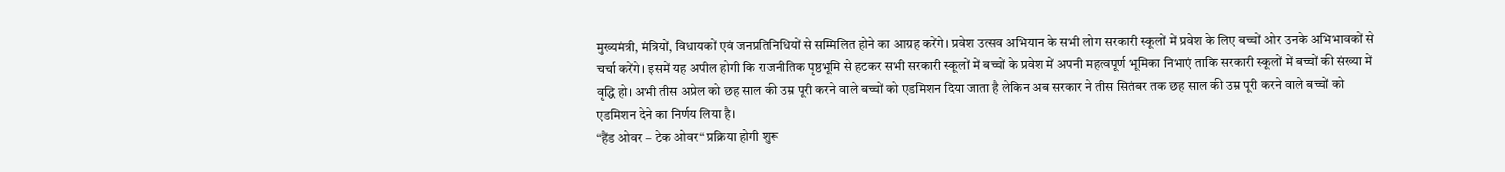मुख्यमंत्री, मंत्रियों, विधायकों एवं जनप्रतिनिधियों से सम्मिलित होने का आग्रह करेंगे। प्रवेश उत्सव अभियान के सभी लोग सरकारी स्कूलों में प्रवेश के लिए बच्चों ओर उनके अभिभावकों से चर्चा करेंगे। इसमें यह अपील होगी कि राजनीतिक पृष्ठभूमि से हटकर सभी सरकारी स्कूलों में बच्चों के प्रवेश में अपनी महत्वपूर्ण भूमिका निभाएं ताकि सरकारी स्कूलों में बच्चों की संख्या में वृद्धि हो। अभी तीस अप्रेल को छह साल की उम्र पूरी करने वाले बच्चों को एडमिशन दिया जाता है लेकिन अब सरकार ने तीस सितंबर तक छह साल की उम्र पूरी करने वाले बच्चों को एडमिशन देने का निर्णय लिया है।
“हैंड ओवर – टेक ओवर“ प्रक्रिया होगी शुरू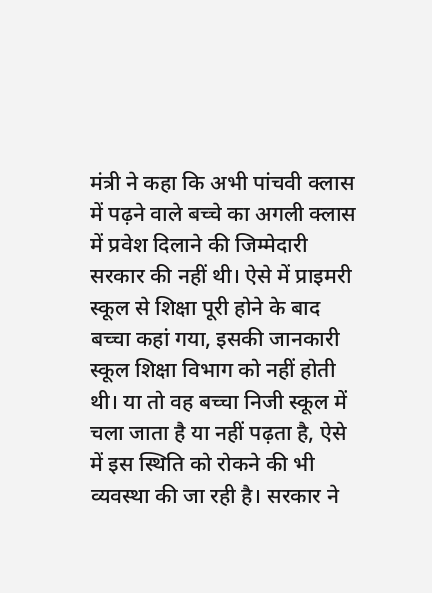मंत्री ने कहा कि अभी पांचवी क्लास में पढ़ने वाले बच्चे का अगली क्लास में प्रवेश दिलाने की जिम्मेदारी सरकार की नहीं थी। ऐसे में प्राइमरी स्कूल से शिक्षा पूरी होने के बाद बच्चा कहां गया, इसकी जानकारी स्कूल शिक्षा विभाग को नहीं होती थी। या तो वह बच्चा निजी स्कूल में चला जाता है या नहीं पढ़ता है, ऐसे में इस स्थिति को रोकने की भी व्यवस्था की जा रही है। सरकार ने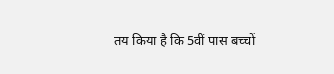तय किया है कि 5वीं पास बच्चों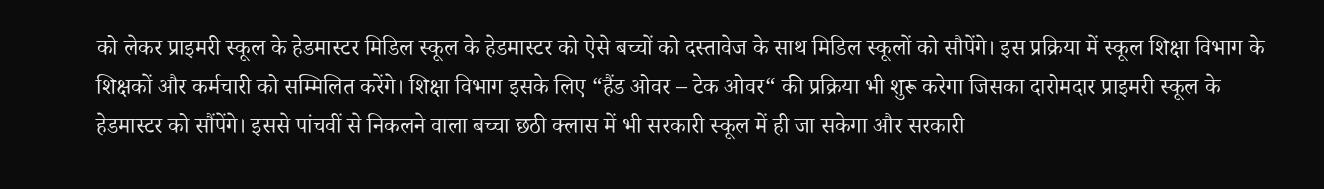को लेकर प्राइमरी स्कूल के हेडमास्टर मिडिल स्कूल के हेडमास्टर को ऐसे बच्चों को दस्तावेज के साथ मिडिल स्कूलों को सौपेंगे। इस प्रक्रिया में स्कूल शिक्षा विभाग के शिक्षकों और कर्मचारी को सम्मिलित करेंगे। शिक्षा विभाग इसके लिए “हैंड ओवर – टेक ओवर“ की प्रक्रिया भी शुरू करेगा जिसका दारोमदार प्राइमरी स्कूल के हेडमास्टर को सौंपेंगे। इससे पांचवीं से निकलने वाला बच्चा छठी क्लास में भी सरकारी स्कूल में ही जा सकेगा और सरकारी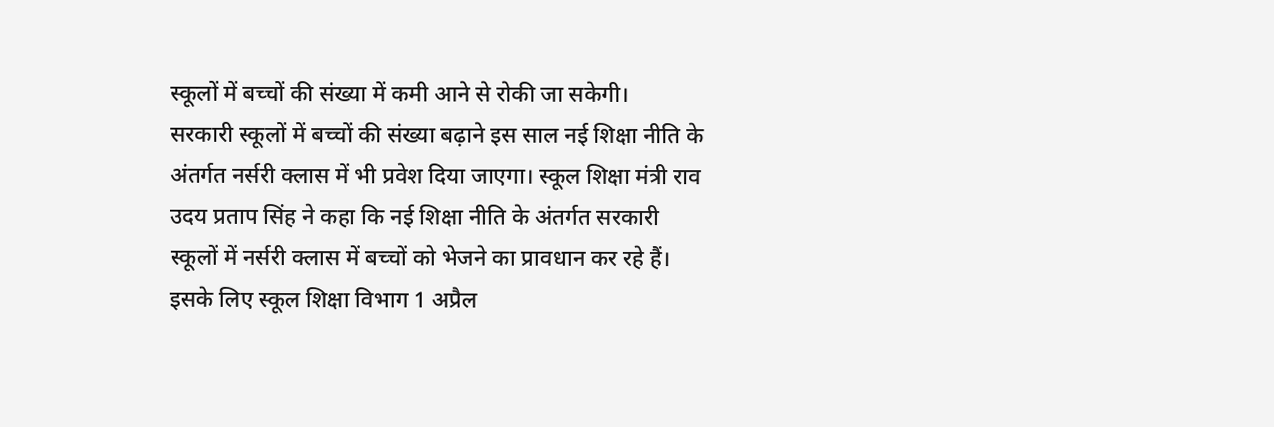स्कूलों में बच्चों की संख्या में कमी आने से रोकी जा सकेगी।
सरकारी स्कूलों में बच्चों की संख्या बढ़ाने इस साल नई शिक्षा नीति के अंतर्गत नर्सरी क्लास में भी प्रवेश दिया जाएगा। स्कूल शिक्षा मंत्री राव उदय प्रताप सिंह ने कहा कि नई शिक्षा नीति के अंतर्गत सरकारी स्कूलों में नर्सरी क्लास में बच्चों को भेजने का प्रावधान कर रहे हैं। इसके लिए स्कूल शिक्षा विभाग 1 अप्रैल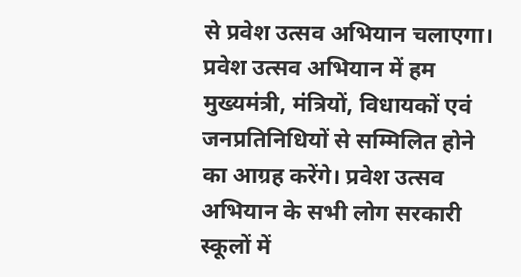से प्रवेश उत्सव अभियान चलाएगा। प्रवेश उत्सव अभियान में हम मुख्यमंत्री, मंत्रियों, विधायकों एवं जनप्रतिनिधियों से सम्मिलित होने का आग्रह करेंगे। प्रवेश उत्सव अभियान के सभी लोग सरकारी स्कूलों में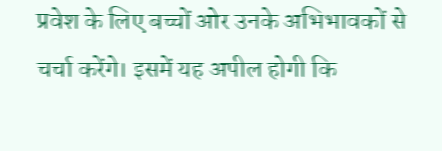प्रवेश के लिए बच्चों ओर उनके अभिभावकों से चर्चा करेंगे। इसमें यह अपील होगी कि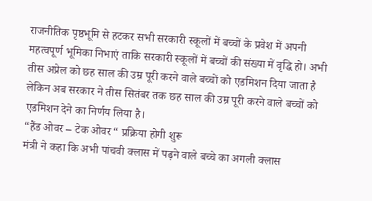राजनीतिक पृष्ठभूमि से हटकर सभी सरकारी स्कूलों में बच्चों के प्रवेश में अपनी महत्वपूर्ण भूमिका निभाएं ताकि सरकारी स्कूलों में बच्चों की संख्या में वृद्धि हो। अभी तीस अप्रेल को छह साल की उम्र पूरी करने वाले बच्चों को एडमिशन दिया जाता है लेकिन अब सरकार ने तीस सितंबर तक छह साल की उम्र पूरी करने वाले बच्चों को एडमिशन देने का निर्णय लिया है।
“हैंड ओवर – टेक ओवर“ प्रक्रिया होगी शुरू
मंत्री ने कहा कि अभी पांचवी क्लास में पढ़ने वाले बच्चे का अगली क्लास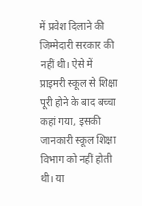में प्रवेश दिलाने की जिम्मेदारी सरकार की नहीं थी। ऐसे में प्राइमरी स्कूल से शिक्षा पूरी होने के बाद बच्चा कहां गया, इसकी जानकारी स्कूल शिक्षा विभाग को नहीं होती थी। या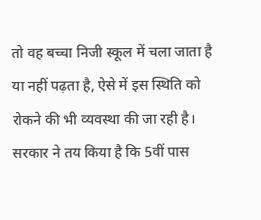तो वह बच्चा निजी स्कूल में चला जाता है या नहीं पढ़ता है, ऐसे में इस स्थिति को रोकने की भी व्यवस्था की जा रही है। सरकार ने तय किया है कि 5वीं पास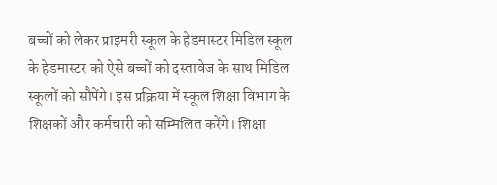बच्चों को लेकर प्राइमरी स्कूल के हेडमास्टर मिडिल स्कूल के हेडमास्टर को ऐसे बच्चों को दस्तावेज के साथ मिडिल स्कूलों को सौपेंगे। इस प्रक्रिया में स्कूल शिक्षा विभाग के शिक्षकों और कर्मचारी को सम्मिलित करेंगे। शिक्षा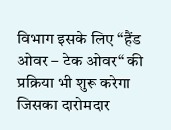विभाग इसके लिए “हैंड ओवर – टेक ओवर“ की प्रक्रिया भी शुरू करेगा जिसका दारोमदार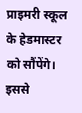प्राइमरी स्कूल के हेडमास्टर को सौंपेंगे। इससे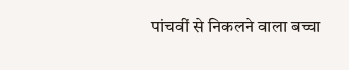पांचवीं से निकलने वाला बच्चा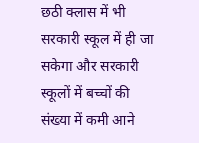छठी क्लास में भी सरकारी स्कूल में ही जा सकेगा और सरकारी स्कूलों में बच्चों की संख्या में कमी आने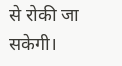से रोकी जा सकेगी।